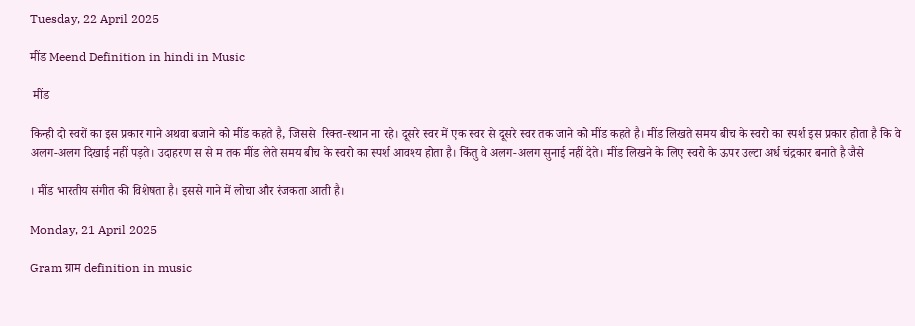Tuesday, 22 April 2025

मींड Meend Definition in hindi in Music

 मींड

किन्ही दो स्वरों का इस प्रकार गाने अथवा बजाने को मींड कहते है, जिससे  रिक्त-स्थान ना रहे। दूसरे स्वर में एक स्वर से दूसरे स्वर तक जाने को मींड कहते है। मींड लिखते समय बीच के स्वरो का स्पर्श इस प्रकार होता है कि वे अलग-अलग दिखाई नहीं पड़ते। उदाहरण स से म तक मींड लेते समय बीच के स्वरो का स्पर्श आवश्य होता है। किंतु वे अलग-अलग सुनाई नहीं देते। मींड लिखने के लिए स्वरो के ऊपर उल्टा अर्ध चंद्रकार बनाते है जैसे

। मींड भारतीय संगीत की विशेषता है। इससे गाने में लोचा और रंजकता आती है।

Monday, 21 April 2025

Gram ग्राम definition in music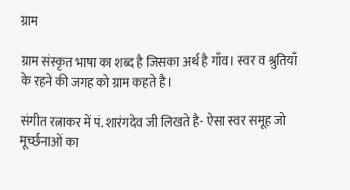ग्राम

ग्राम संस्कृत भाषा का शब्द है जिसका अर्थ है गाँव। स्वर व श्रुतियाँ के रहने की जगह को ग्राम कहते है।

संगीत रत्नाकर में पं. शारंगदेव जी लिखते है- ऐसा स्वर समूह जो मूर्च्छनाओं का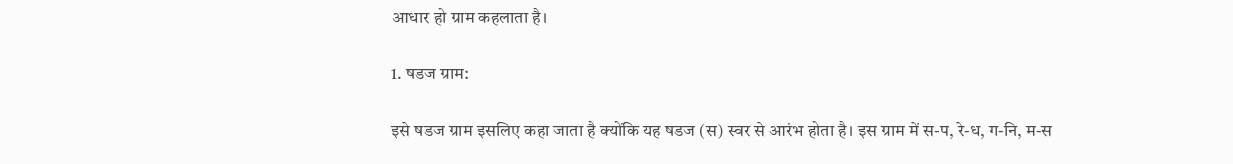आधार हो ग्राम कहलाता है।

1. षडज ग्राम:

इसे षडज ग्राम इसलिए कहा जाता है क्योंकि यह षडज (स) स्वर से आरंभ होता है। इस ग्राम में स-प, रे-ध, ग-नि, म-स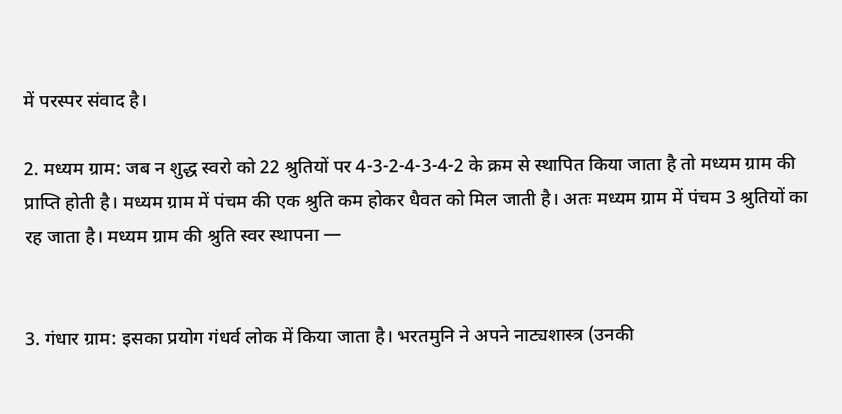में परस्पर संवाद है।

2. मध्यम ग्राम: जब न शुद्ध स्वरो को 22 श्रुतियों पर 4-3-2-4-3-4-2 के क्रम से स्थापित किया जाता है तो मध्यम ग्राम की प्राप्ति होती है। मध्यम ग्राम में पंचम की एक श्रुति कम होकर धैवत को मिल जाती है। अतः मध्यम ग्राम में पंचम 3 श्रुतियों का रह जाता है। मध्यम ग्राम की श्रुति स्वर स्थापना —


3. गंधार ग्राम: इसका प्रयोग गंधर्व लोक में किया जाता है। भरतमुनि ने अपने नाट्यशास्त्र (उनकी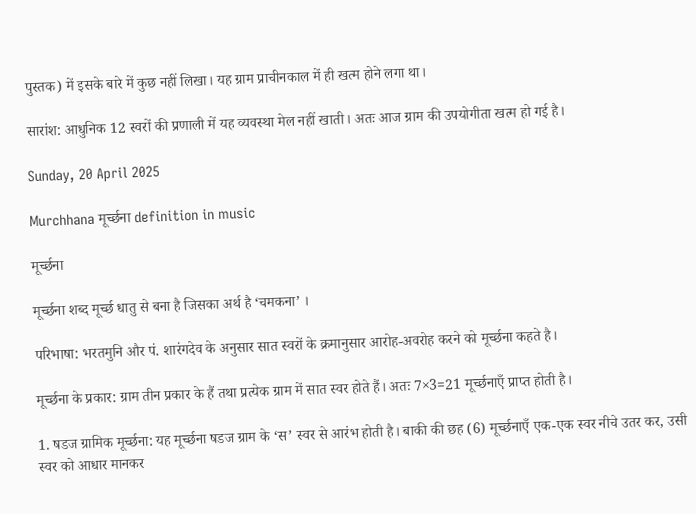पुस्तक) में इसके बारे में कुछ नहीं लिखा। यह ग्राम प्राचीनकाल में ही खत्म होने लगा था।

सारांश: आधुनिक 12 स्वरों की प्रणाली में यह व्यवस्था मेल नहीं खाती। अतः आज ग्राम की उपयोगीता खत्म हो गई है।

Sunday, 20 April 2025

Murchhana मूर्च्छना definition in music

मूर्च्छना

मूर्च्छना शब्द मूर्च्छ धातु से बना है जिसका अर्थ है ‘चमकना’ ।

परिभाषा: भरतमुनि और पं. शारंगदेव के अनुसार सात स्वरों के क्रमानुसार आरोह-अवरोह करने को मूर्च्छना कहते है।

मूर्च्छना के प्रकार: ग्राम तीन प्रकार के हैं तथा प्रत्येक ग्राम में सात स्वर होते हैं। अतः 7×3=21 मूर्च्छनाएँ प्राप्त होती है।

1. षडज ग्रामिक मूर्च्छना: यह मूर्च्छना षडज ग्राम के ‘स’ स्वर से आरंभ होती है। बाकी की छह (6) मूर्च्छनाएँ एक-एक स्वर नीचे उतर कर, उसी स्वर को आधार मानकर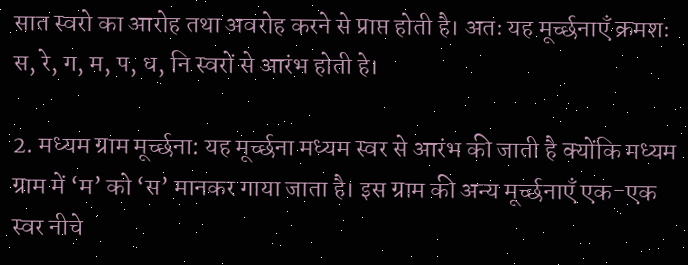सात स्वरो का आरोह तथा अवरोह करने से प्राप्त होती है। अतः यह मूर्च्छनाएँ क्रमशः स, रे, ग, म, प, ध, नि स्वरों से आरंभ होती हे।

2. मध्यम ग्राम मूर्च्छना: यह मूर्च्छना मध्यम स्वर से आरंभ की जाती है क्योंकि मध्यम ग्राम में ‘म’ को ‘स’ मानकर गाया जाता है। इस ग्राम की अन्य मूर्च्छनाएँ एक-एक स्वर नीचे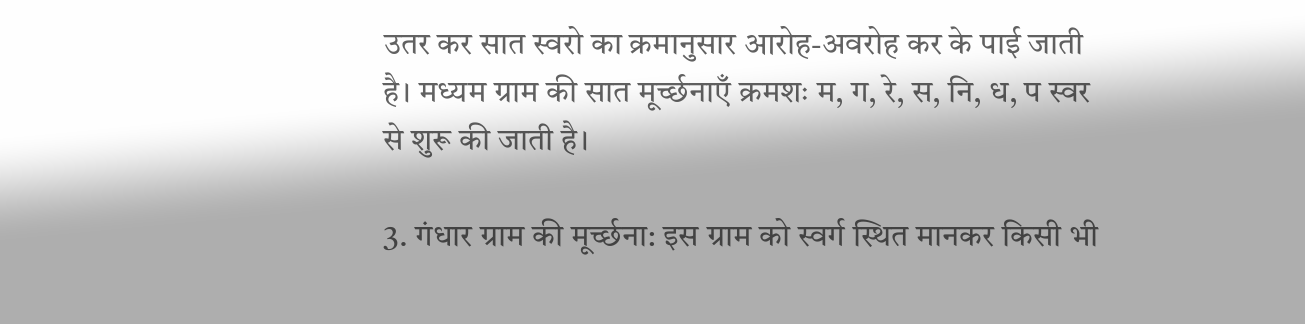उतर कर सात स्वरो का क्रमानुसार आरोह-अवरोह कर के पाई जाती है। मध्यम ग्राम की सात मूर्च्छनाएँ क्रमशः म, ग, रे, स, नि, ध, प स्वर से शुरू की जाती है।

3. गंधार ग्राम की मूर्च्छना: इस ग्राम को स्वर्ग स्थित मानकर किसी भी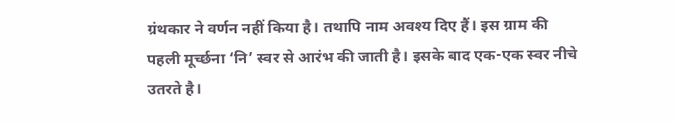ग्रंथकार ने वर्णन नहीं किया है। तथापि नाम अवश्य दिए हैं। इस ग्राम की पहली मूर्च्छना ‘नि’ स्वर से आरंभ की जाती है। इसके बाद एक-एक स्वर नीचे उतरते है।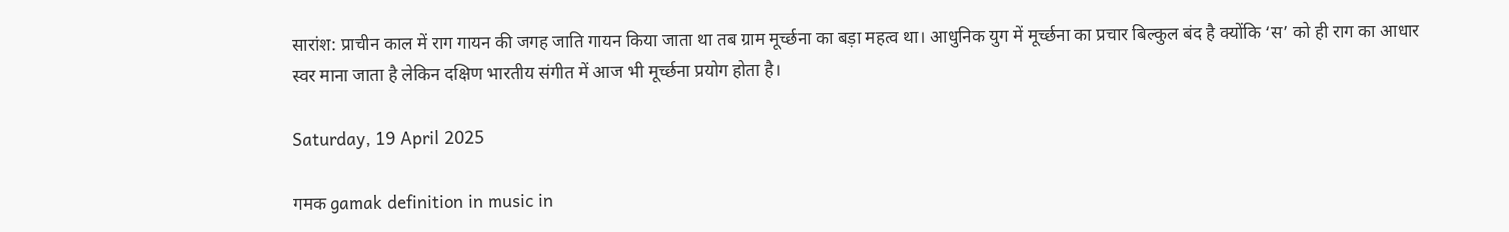सारांश: प्राचीन काल में राग गायन की जगह जाति गायन किया जाता था तब ग्राम मूर्च्छना का बड़ा महत्व था। आधुनिक युग में मूर्च्छना का प्रचार बिल्कुल बंद है क्योंकि ‘स’ को ही राग का आधार स्वर माना जाता है लेकिन दक्षिण भारतीय संगीत में आज भी मूर्च्छना प्रयोग होता है।

Saturday, 19 April 2025

गमक gamak definition in music in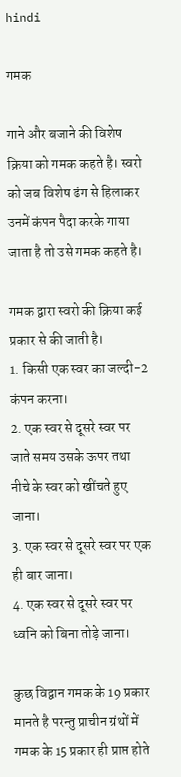hindi

गमक

गाने और बजाने की विशेष क्रिया को गमक कहते है। स्वरो को जब विशेष ढंग से हिलाकर उनमें कंपन पैदा करके गाया जाता है तो उसे गमक कहते है।

गमक द्वारा स्वरो की क्रिया कई प्रकार से की जाती है।
1. किसी एक स्वर का जल्दी-2 कंपन करना।
2. एक स्वर से दूसरे स्वर पर जाते समय उसके ऊपर तथा नीचे के स्वर को खींचते हुए जाना।
3. एक स्वर से दूसरे स्वर पर एक ही बार जाना।
4. एक स्वर से दूसरे स्वर पर ध्वनि को बिना तोड़े जाना।

कुछ विद्वान गमक के 19 प्रकार मानते है परन्तु प्राचीन ग्रंथों में गमक के 15 प्रकार ही प्राप्त होते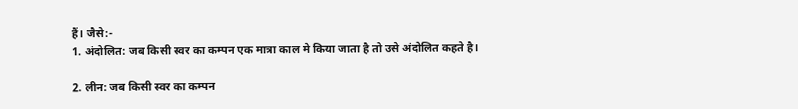हैं। जैसे:-
1. अंदोलित: जब किसी स्वर का कम्पन एक मात्रा काल मे किया जाता है तो उसे अंदोलित कहते है।

2. लीन: जब किसी स्वर का कम्पन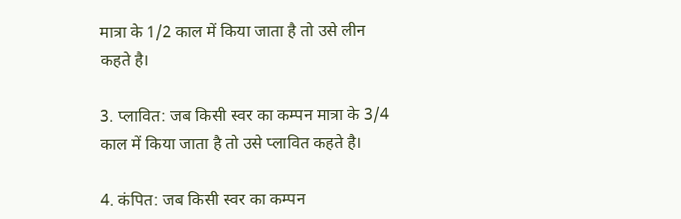मात्रा के 1/2 काल में किया जाता है तो उसे लीन कहते है।

3. प्लावित: जब किसी स्वर का कम्पन मात्रा के 3/4 काल में किया जाता है तो उसे प्लावित कहते है।

4. कंपित: जब किसी स्वर का कम्पन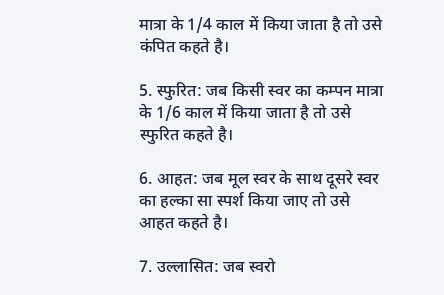मात्रा के 1/4 काल में किया जाता है तो उसे कंपित कहते है।

5. स्फुरित: जब किसी स्वर का कम्पन मात्रा के 1/6 काल में किया जाता है तो उसे स्फुरित कहते है।

6. आहत: जब मूल स्वर के साथ दूसरे स्वर का हल्का सा स्पर्श किया जाए तो उसे आहत कहते है।

7. उल्लासित: जब स्वरो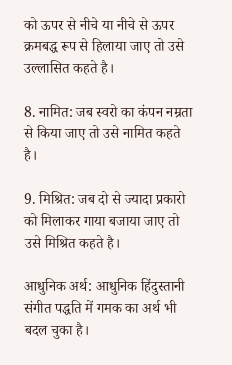को ऊपर से नीचे या नीचे से ऊपर क्रमबद्ध रूप से हिलाया जाए तो उसे उल्लासित कहते है।

8. नामित: जब स्वरो का कंपन नम्रता से किया जाए तो उसे नामित कहते है।

9. मिश्रित: जब दो से ज्यादा प्रकारो को मिलाकर गाया बजाया जाए तो उसे मिश्रित कहते है।

आधुनिक अर्थ: आधुनिक हिंदुस्तानी संगीत पद्धति में गमक का अर्थ भी बदल चुका है।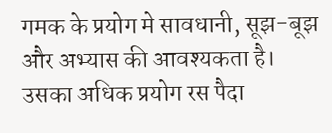गमक के प्रयोग मे सावधानी, सूझ-बूझ और अभ्यास की आवश्यकता है। उसका अधिक प्रयोग रस पैदा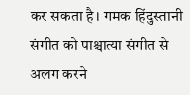कर सकता है। गमक हिंदुस्तानी संगीत को पाश्चात्या संगीत से अलग करने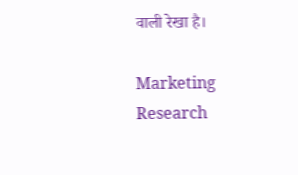वाली रेखा है।

Marketing Research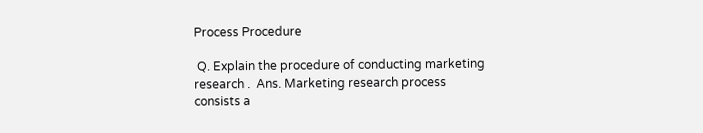Process Procedure

 Q. Explain the procedure of conducting marketing research .  Ans. Marketing research process consists a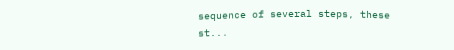sequence of several steps, these st...